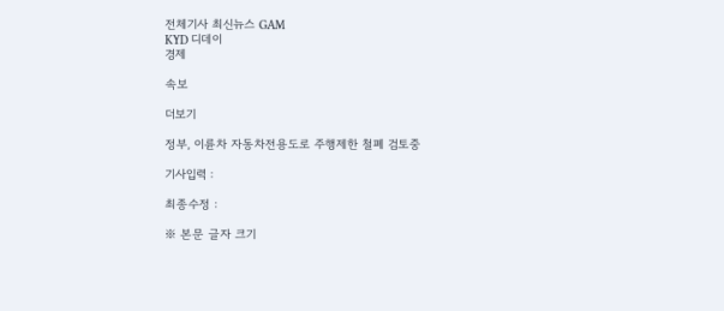전체기사 최신뉴스 GAM
KYD 디데이
경제

속보

더보기

정부, 이륜차 자동차전용도로 주행제한 철폐 검토중

기사입력 :

최종수정 :

※ 본문 글자 크기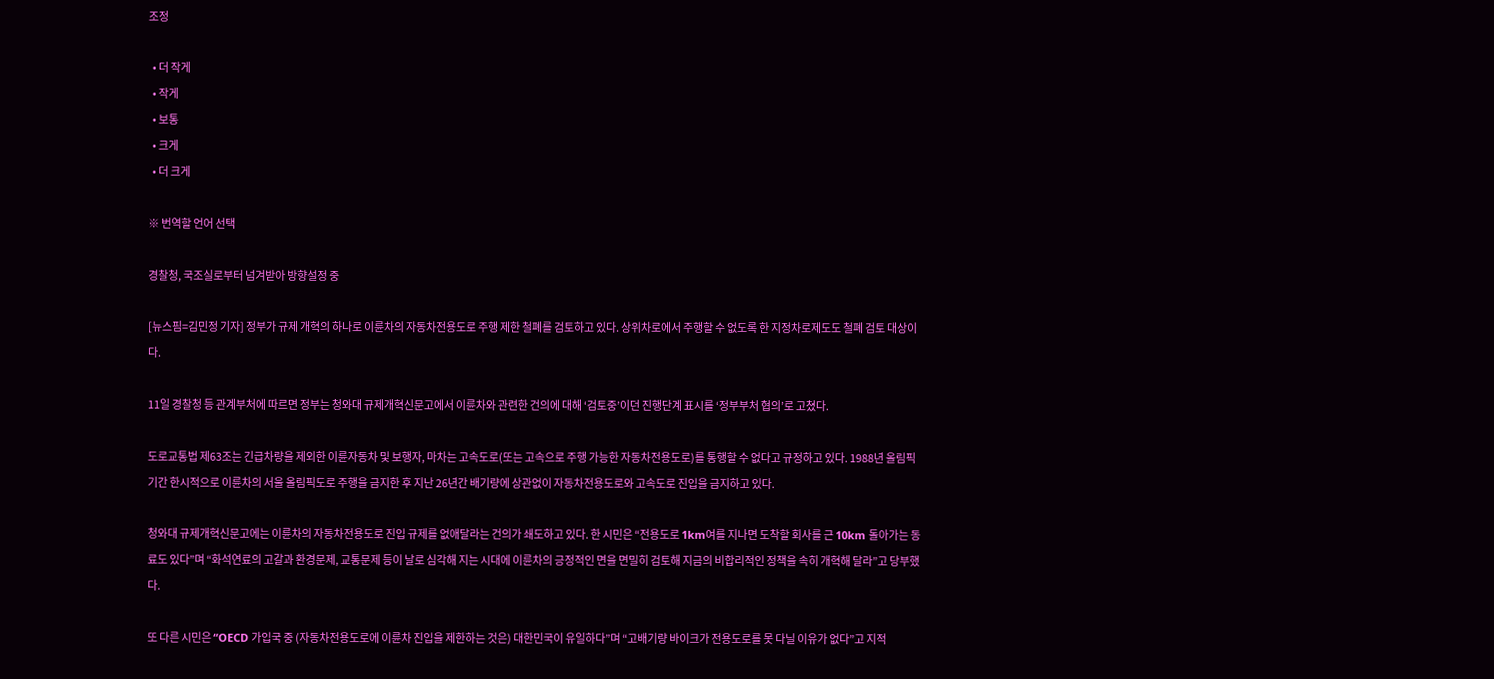조정

  • 더 작게
  • 작게
  • 보통
  • 크게
  • 더 크게

※ 번역할 언어 선택

경찰청, 국조실로부터 넘겨받아 방향설정 중

[뉴스핌=김민정 기자] 정부가 규제 개혁의 하나로 이륜차의 자동차전용도로 주행 제한 철폐를 검토하고 있다. 상위차로에서 주행할 수 없도록 한 지정차로제도도 철폐 검토 대상이다.

11일 경찰청 등 관계부처에 따르면 정부는 청와대 규제개혁신문고에서 이륜차와 관련한 건의에 대해 ‘검토중’이던 진행단계 표시를 ‘정부부처 협의’로 고쳤다.

도로교통법 제63조는 긴급차량을 제외한 이륜자동차 및 보행자, 마차는 고속도로(또는 고속으로 주행 가능한 자동차전용도로)를 통행할 수 없다고 규정하고 있다. 1988년 올림픽 기간 한시적으로 이륜차의 서울 올림픽도로 주행을 금지한 후 지난 26년간 배기량에 상관없이 자동차전용도로와 고속도로 진입을 금지하고 있다.

청와대 규제개혁신문고에는 이륜차의 자동차전용도로 진입 규제를 없애달라는 건의가 쇄도하고 있다. 한 시민은 “전용도로 1km여를 지나면 도착할 회사를 근 10km 돌아가는 동료도 있다”며 “화석연료의 고갈과 환경문제, 교통문제 등이 날로 심각해 지는 시대에 이륜차의 긍정적인 면을 면밀히 검토해 지금의 비합리적인 정책을 속히 개혁해 달라”고 당부했다.

또 다른 시민은 “OECD 가입국 중 (자동차전용도로에 이륜차 진입을 제한하는 것은) 대한민국이 유일하다”며 “고배기량 바이크가 전용도로를 못 다닐 이유가 없다”고 지적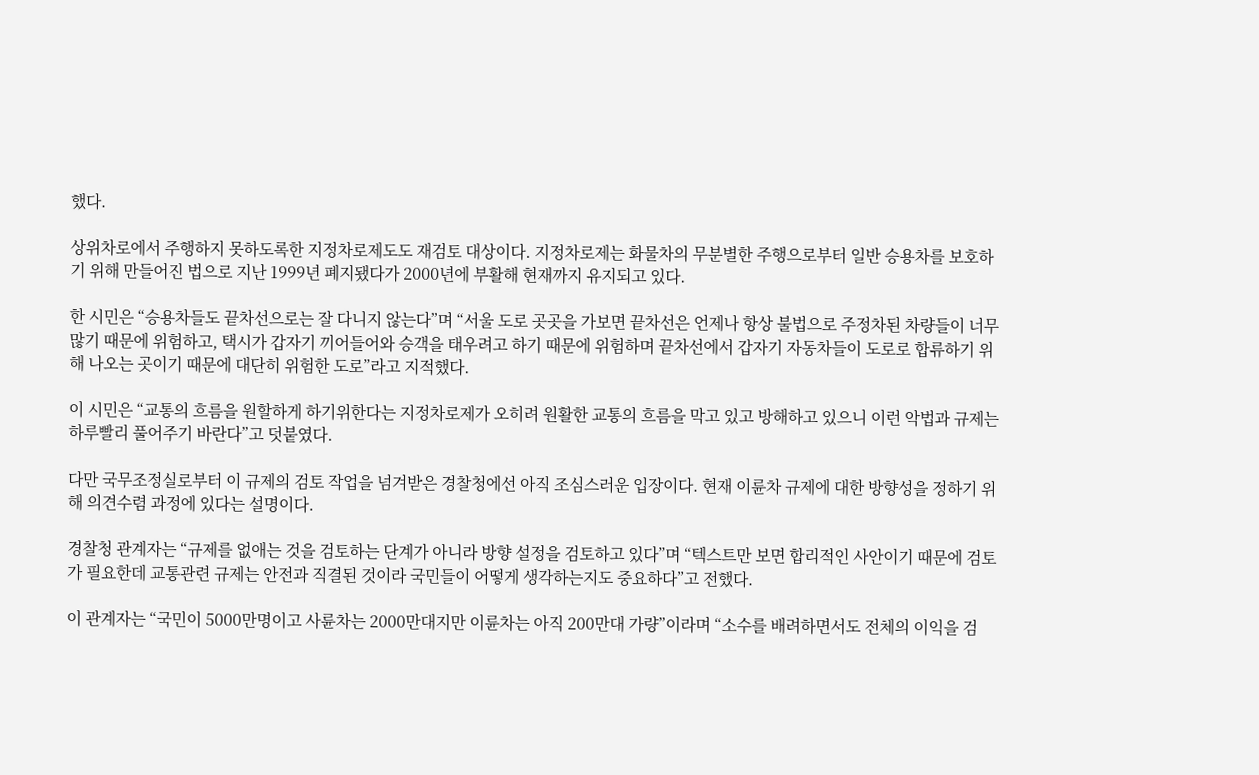했다.

상위차로에서 주행하지 못하도록한 지정차로제도도 재검토 대상이다. 지정차로제는 화물차의 무분별한 주행으로부터 일반 승용차를 보호하기 위해 만들어진 법으로 지난 1999년 폐지됐다가 2000년에 부활해 현재까지 유지되고 있다.

한 시민은 “승용차들도 끝차선으로는 잘 다니지 않는다”며 “서울 도로 곳곳을 가보면 끝차선은 언제나 항상 불법으로 주정차된 차량들이 너무 많기 때문에 위험하고, 택시가 갑자기 끼어들어와 승객을 태우려고 하기 때문에 위험하며 끝차선에서 갑자기 자동차들이 도로로 합류하기 위해 나오는 곳이기 때문에 대단히 위험한 도로”라고 지적했다.

이 시민은 “교통의 흐름을 원할하게 하기위한다는 지정차로제가 오히려 원활한 교통의 흐름을 막고 있고 방해하고 있으니 이런 악법과 규제는 하루빨리 풀어주기 바란다”고 덧붙였다.

다만 국무조정실로부터 이 규제의 검토 작업을 넘겨받은 경찰청에선 아직 조심스러운 입장이다. 현재 이륜차 규제에 대한 방향성을 정하기 위해 의견수렴 과정에 있다는 설명이다.

경찰청 관계자는 “규제를 없애는 것을 검토하는 단계가 아니라 방향 설정을 검토하고 있다”며 “텍스트만 보면 합리적인 사안이기 때문에 검토가 필요한데 교통관련 규제는 안전과 직결된 것이라 국민들이 어떻게 생각하는지도 중요하다”고 전했다.

이 관계자는 “국민이 5000만명이고 사륜차는 2000만대지만 이륜차는 아직 200만대 가량”이라며 “소수를 배려하면서도 전체의 이익을 검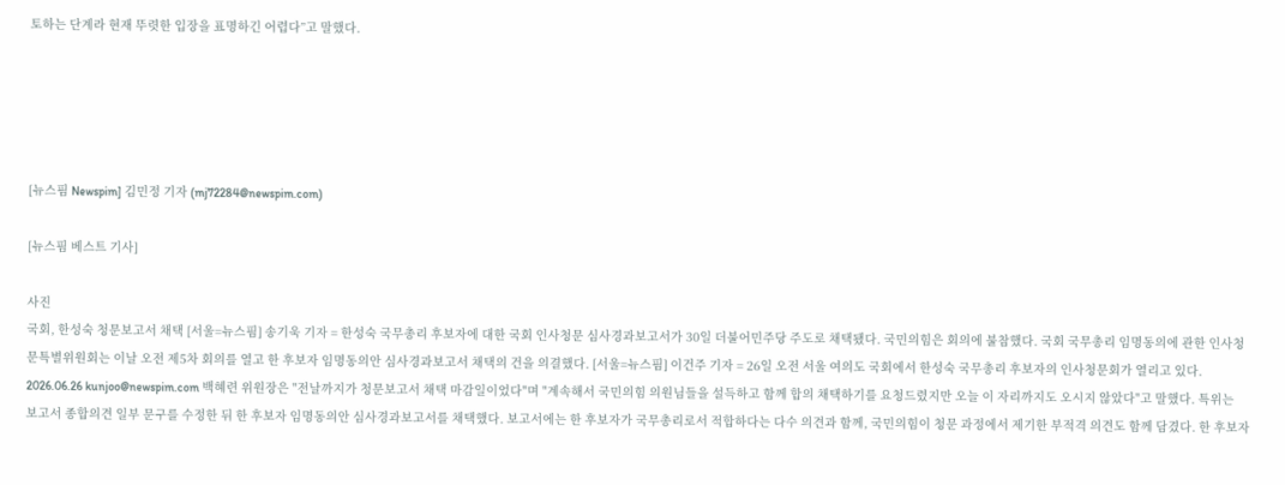토하는 단계라 현재 뚜렷한 입장을 표명하긴 어렵다”고 말했다.





[뉴스핌 Newspim] 김민정 기자 (mj72284@newspim.com)

[뉴스핌 베스트 기사]

사진
국회, 한성숙 청문보고서 채택 [서울=뉴스핌] 송기욱 기자 = 한성숙 국무총리 후보자에 대한 국회 인사청문 심사경과보고서가 30일 더불어민주당 주도로 채택됐다. 국민의힘은 회의에 불참했다. 국회 국무총리 임명동의에 관한 인사청문특별위원회는 이날 오전 제5차 회의를 열고 한 후보자 임명동의안 심사경과보고서 채택의 건을 의결했다. [서울=뉴스핌] 이건주 기자 = 26일 오전 서울 여의도 국회에서 한성숙 국무총리 후보자의 인사청문회가 열리고 있다. 2026.06.26 kunjoo@newspim.com 백혜련 위원장은 "전날까지가 청문보고서 채택 마감일이었다"며 "계속해서 국민의힘 의원님들을 설득하고 함께 합의 채택하기를 요청드렸지만 오늘 이 자리까지도 오시지 않았다"고 말했다. 특위는 보고서 종합의견 일부 문구를 수정한 뒤 한 후보자 임명동의안 심사경과보고서를 채택했다. 보고서에는 한 후보자가 국무총리로서 적합하다는 다수 의견과 함께, 국민의힘이 청문 과정에서 제기한 부적격 의견도 함께 담겼다. 한 후보자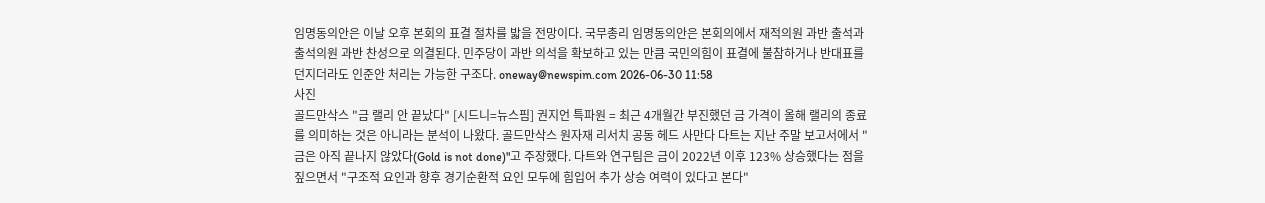임명동의안은 이날 오후 본회의 표결 절차를 밟을 전망이다. 국무총리 임명동의안은 본회의에서 재적의원 과반 출석과 출석의원 과반 찬성으로 의결된다. 민주당이 과반 의석을 확보하고 있는 만큼 국민의힘이 표결에 불참하거나 반대표를 던지더라도 인준안 처리는 가능한 구조다. oneway@newspim.com 2026-06-30 11:58
사진
골드만삭스 "금 랠리 안 끝났다" [시드니=뉴스핌] 권지언 특파원 = 최근 4개월간 부진했던 금 가격이 올해 랠리의 종료를 의미하는 것은 아니라는 분석이 나왔다. 골드만삭스 원자재 리서치 공동 헤드 사만다 다트는 지난 주말 보고서에서 "금은 아직 끝나지 않았다(Gold is not done)"고 주장했다. 다트와 연구팀은 금이 2022년 이후 123% 상승했다는 점을 짚으면서 "구조적 요인과 향후 경기순환적 요인 모두에 힘입어 추가 상승 여력이 있다고 본다"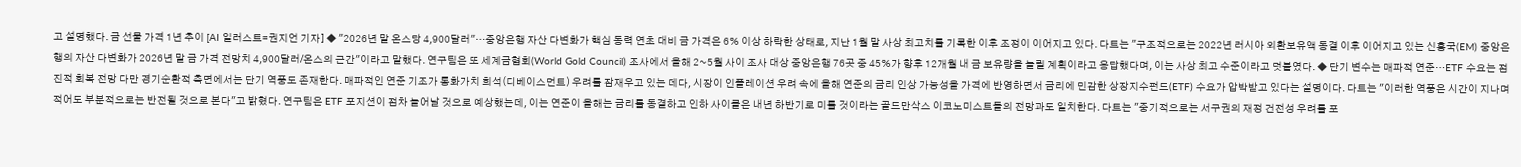고 설명했다. 금 선물 가격 1년 추이 [AI 일러스트=권지언 기자] ◆ "2026년 말 온스당 4,900달러"…중앙은행 자산 다변화가 핵심 동력 연초 대비 금 가격은 6% 이상 하락한 상태로, 지난 1월 말 사상 최고치를 기록한 이후 조정이 이어지고 있다. 다트는 "구조적으로는 2022년 러시아 외환보유액 동결 이후 이어지고 있는 신흥국(EM) 중앙은행의 자산 다변화가 2026년 말 금 가격 전망치 4,900달러/온스의 근간"이라고 말했다. 연구팀은 또 세계금협회(World Gold Council) 조사에서 올해 2~5월 사이 조사 대상 중앙은행 76곳 중 45%가 향후 12개월 내 금 보유량을 늘릴 계획이라고 응답했다며, 이는 사상 최고 수준이라고 덧붙였다. ◆ 단기 변수는 매파적 연준…ETF 수요는 점진적 회복 전망 다만 경기순환적 측면에서는 단기 역풍도 존재한다. 매파적인 연준 기조가 통화가치 희석(디베이스먼트) 우려를 잠재우고 있는 데다, 시장이 인플레이션 우려 속에 올해 연준의 금리 인상 가능성을 가격에 반영하면서 금리에 민감한 상장지수펀드(ETF) 수요가 압박받고 있다는 설명이다. 다트는 "이러한 역풍은 시간이 지나며 적어도 부분적으로는 반전될 것으로 본다"고 밝혔다. 연구팀은 ETF 포지션이 점차 늘어날 것으로 예상했는데, 이는 연준이 올해는 금리를 동결하고 인하 사이클은 내년 하반기로 미룰 것이라는 골드만삭스 이코노미스트들의 전망과도 일치한다. 다트는 "중기적으로는 서구권의 재정 건전성 우려를 포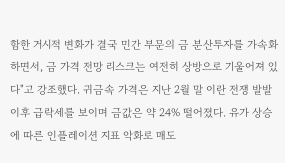함한 거시적 변화가 결국 민간 부문의 금 분산투자를 가속화하면서, 금 가격 전망 리스크는 여전히 상방으로 기울어져 있다"고 강조했다. 귀금속 가격은 지난 2월 말 이란 전쟁 발발 이후 급락세를 보이며 금값은 약 24% 떨어졌다. 유가 상승에 따른 인플레이션 지표 악화로 매도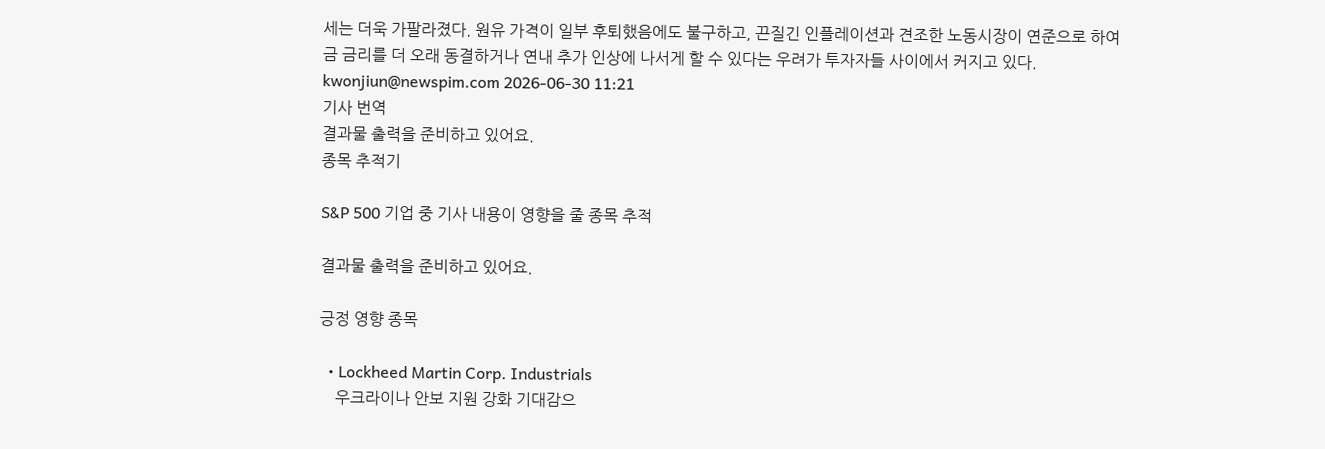세는 더욱 가팔라졌다. 원유 가격이 일부 후퇴했음에도 불구하고, 끈질긴 인플레이션과 견조한 노동시장이 연준으로 하여금 금리를 더 오래 동결하거나 연내 추가 인상에 나서게 할 수 있다는 우려가 투자자들 사이에서 커지고 있다. kwonjiun@newspim.com 2026-06-30 11:21
기사 번역
결과물 출력을 준비하고 있어요.
종목 추적기

S&P 500 기업 중 기사 내용이 영향을 줄 종목 추적

결과물 출력을 준비하고 있어요.

긍정 영향 종목

  • Lockheed Martin Corp. Industrials
    우크라이나 안보 지원 강화 기대감으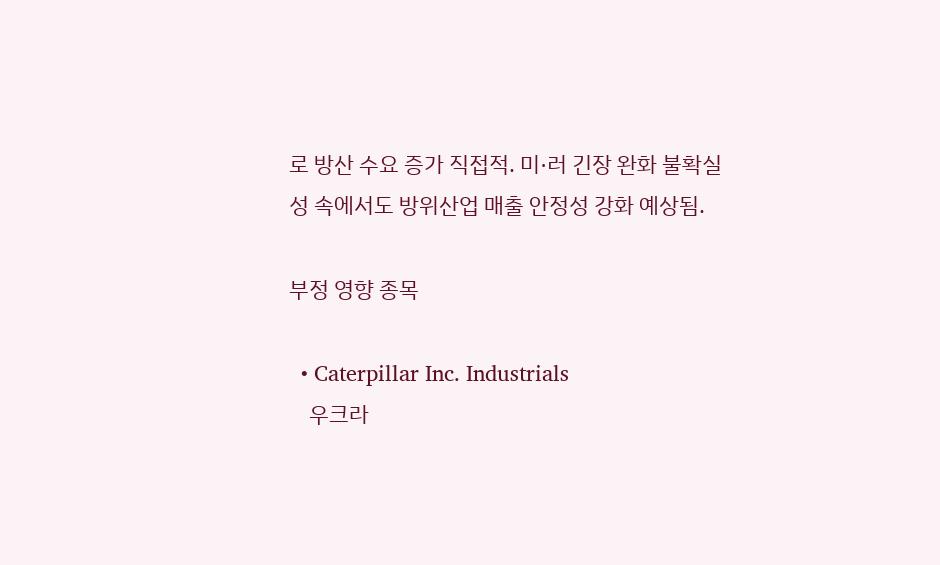로 방산 수요 증가 직접적. 미·러 긴장 완화 불확실성 속에서도 방위산업 매출 안정성 강화 예상됨.

부정 영향 종목

  • Caterpillar Inc. Industrials
    우크라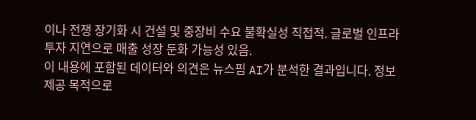이나 전쟁 장기화 시 건설 및 중장비 수요 불확실성 직접적. 글로벌 인프라 투자 지연으로 매출 성장 둔화 가능성 있음.
이 내용에 포함된 데이터와 의견은 뉴스핌 AI가 분석한 결과입니다. 정보 제공 목적으로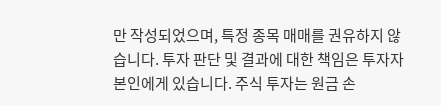만 작성되었으며, 특정 종목 매매를 권유하지 않습니다. 투자 판단 및 결과에 대한 책임은 투자자 본인에게 있습니다. 주식 투자는 원금 손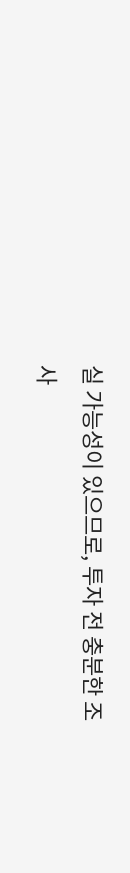실 가능성이 있으므로, 투자 전 충분한 조사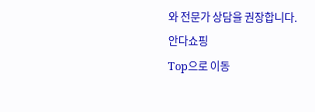와 전문가 상담을 권장합니다.
안다쇼핑
Top으로 이동